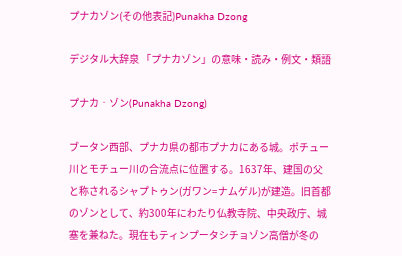プナカゾン(その他表記)Punakha Dzong

デジタル大辞泉 「プナカゾン」の意味・読み・例文・類語

プナカ‐ゾン(Punakha Dzong)

ブータン西部、プナカ県の都市プナカにある城。ポチュー川とモチュー川の合流点に位置する。1637年、建国の父と称されるシャプトゥン(ガワン=ナムゲル)が建造。旧首都のゾンとして、約300年にわたり仏教寺院、中央政庁、城塞を兼ねた。現在もティンプータシチョゾン高僧が冬の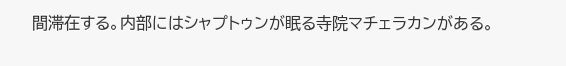間滞在する。内部にはシャプトゥンが眠る寺院マチェラカンがある。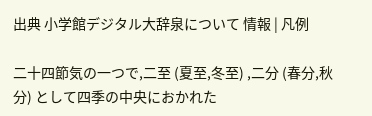出典 小学館デジタル大辞泉について 情報 | 凡例

二十四節気の一つで,二至 (夏至,冬至) ,二分 (春分,秋分) として四季の中央におかれた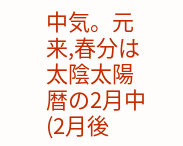中気。元来,春分は太陰太陽暦の2月中 (2月後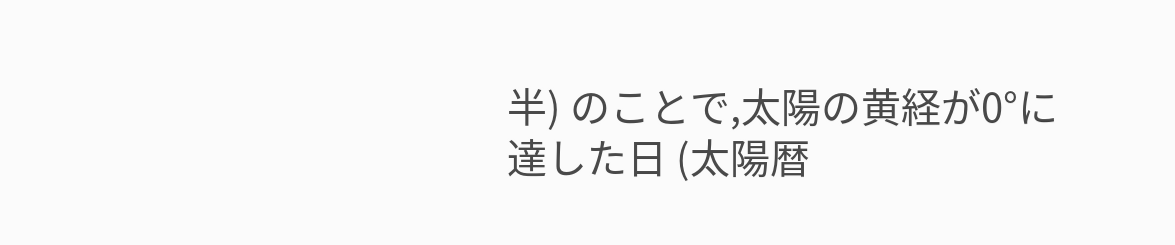半) のことで,太陽の黄経が0°に達した日 (太陽暦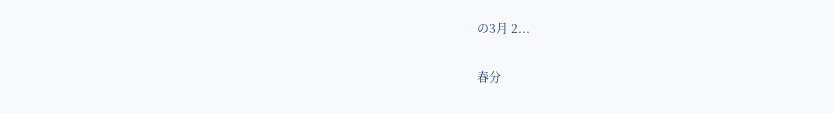の3月 2...

春分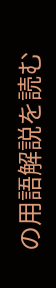の用語解説を読む